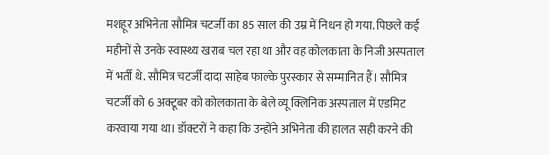मशहूर अभिनेता सौमित्र चटर्जी का 85 साल की उम्र में निधन हो गया. पिछले कई महीनों से उनके स्वास्थ्य खराब चल रहा था और वह कोलकाता के निजी अस्पताल में भर्ती थे. सौमित्र चटर्जी दादा साहेब फाल्के पुरस्कार से सम्मानित हैं। सौमित्र चटर्जी को 6 अक्टूबर को कोलकाता के बेले व्यू क्लिनिक अस्पताल में एडमिट करवाया गया था। डॉक्टरों ने कहा कि उन्होंने अभिनेता की हालत सही करने की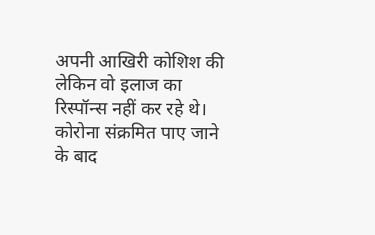अपनी आखिरी कोशिश की लेकिन वो इलाज का रिस्पॉन्स नहीं कर रहे थे। कोरोना संक्रमित पाए जाने के बाद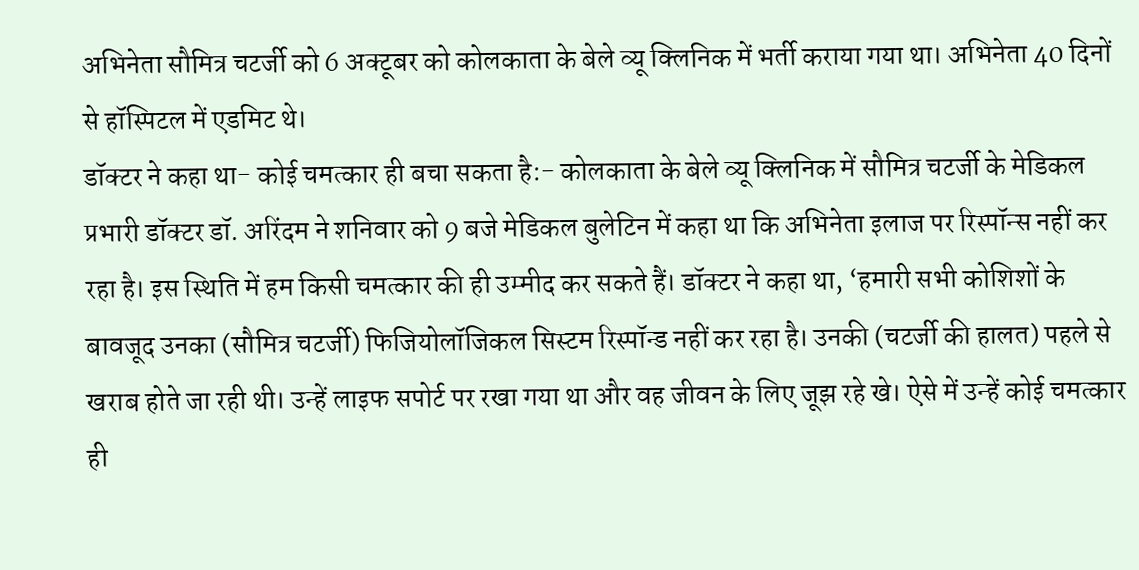अभिनेता सौमित्र चटर्जी को 6 अक्टूबर को कोलकाता के बेले व्यू क्लिनिक में भर्ती कराया गया था। अभिनेता 40 दिनों से हॉस्पिटल में एडमिट थे।
डॉक्टर ने कहा था- कोई चमत्कार ही बचा सकता है:- कोलकाता के बेले व्यू क्लिनिक में सौमित्र चटर्जी के मेडिकल प्रभारी डॉक्टर डॉ. अरिंदम ने शनिवार को 9 बजे मेडिकल बुलेटिन में कहा था कि अभिनेता इलाज पर रिस्पॉन्स नहीं कर रहा है। इस स्थिति में हम किसी चमत्कार की ही उम्मीद कर सकते हैं। डॉक्टर ने कहा था, ‘हमारी सभी कोशिशों के बावजूद उनका (सौमित्र चटर्जी) फिजियोलॉजिकल सिस्टम रिस्पॉन्ड नहीं कर रहा है। उनकी (चटर्जी की हालत) पहले से खराब होते जा रही थी। उन्हें लाइफ सपोर्ट पर रखा गया था और वह जीवन के लिए जूझ रहे खे। ऐसे में उन्हें कोई चमत्कार ही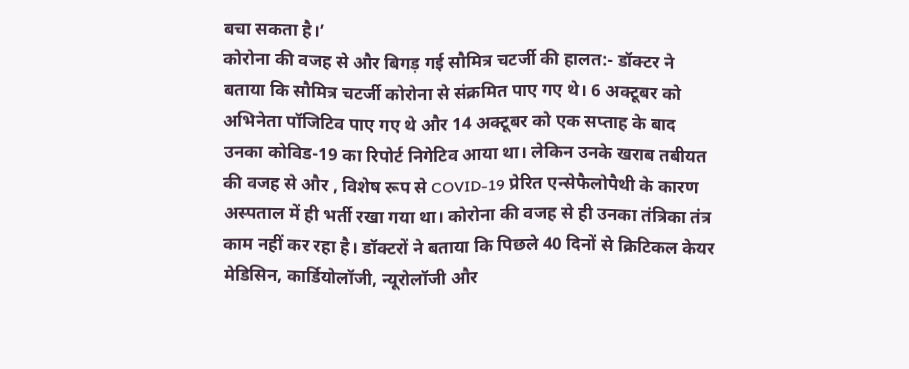बचा सकता है।’
कोरोना की वजह से और बिगड़ गई सौमित्र चटर्जी की हालत:- डॉक्टर ने बताया कि सौमित्र चटर्जी कोरोना से संक्रमित पाए गए थे। 6 अक्टूबर को अभिनेता पॉजिटिव पाए गए थे और 14 अक्टूबर को एक सप्ताह के बाद उनका कोविड-19 का रिपोर्ट निगेटिव आया था। लेकिन उनके खराब तबीयत की वजह से और , विशेष रूप से COVID-19 प्रेरित एन्सेफैलोपैथी के कारण अस्पताल में ही भर्ती रखा गया था। कोरोना की वजह से ही उनका तंत्रिका तंत्र काम नहीं कर रहा है। डॉक्टरों ने बताया कि पिछले 40 दिनों से क्रिटिकल केयर मेडिसिन, कार्डियोलॉजी, न्यूरोलॉजी और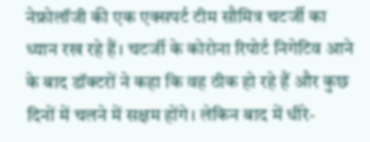नेफ्रोलॉजी की एक एक्सपर्ट टीम सौमित्र चटर्जी का ध्यान रख रहे हैं। चटर्जी के कोरोना रिपोर्ट निगेटिव आने के बाद डॉक्टरों ने कहा कि वह ठीक हो रहे हैं और कुछ दिनों में चलने में सक्षम होंगे। लेकिन बाद में धीरे-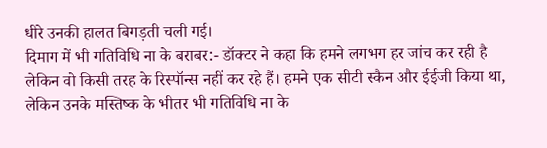धीरे उनकी हालत बिगड़ती चली गई।
दिमाग में भी गतिविधि ना के बराबर:- डॉक्टर ने कहा कि हमने लगभग हर जांच कर रही है लेकिन वो किसी तरह के रिस्पॉन्स नहीं कर रहे हैं। हमने एक सीटी स्कैन और ईईजी किया था, लेकिन उनके मस्तिष्क के भीतर भी गतिविधि ना के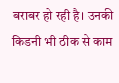बराबर हो रही है। उनकी किडनी भी ठीक से काम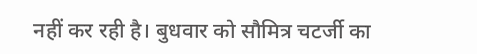नहीं कर रही है। बुधवार को सौमित्र चटर्जी का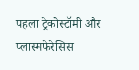पहला ट्रेकोस्टॉमी और प्लास्मफेरेसिस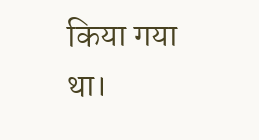किया गया था।